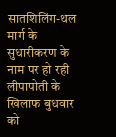सातशिलिंग-थल मार्ग के सुधारीकरण के नाम पर हो रही लीपापोती के खिलाफ बुधवार को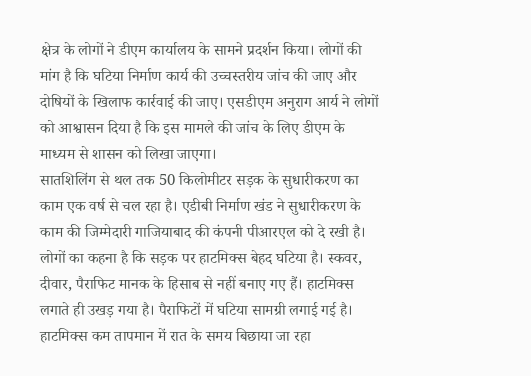क्षेत्र के लोगों ने डीएम कार्यालय के सामने प्रदर्शन किया। लोगों की मांग है कि घटिया निर्माण कार्य की उच्चस्तरीय जांच की जाए और दोषियों के खिलाफ कार्रवाई की जाए। एसडीएम अनुराग आर्य ने लोगों को आश्वासन दिया है कि इस मामले की जांच के लिए डीएम के माध्यम से शासन को लिखा जाएगा।
सातशिलिंग से थल तक 50 किलोमीटर सड़क के सुधारीकरण का काम एक वर्ष से चल रहा है। एडीबी निर्माण खंड ने सुधारीकरण के काम की जिम्मेदारी गाजियाबाद की कंपनी पीआरएल को दे रखी है। लोगों का कहना है कि सड़क पर हाटमिक्स बेहद घटिया है। स्कवर, दीवार, पैराफिट मानक के हिसाब से नहीं बनाए गए हैं। हाटमिक्स लगाते ही उखड़ गया है। पैराफिटों में घटिया सामग्री लगाई गई है। हाटमिक्स कम तापमान में रात के समय बिछाया जा रहा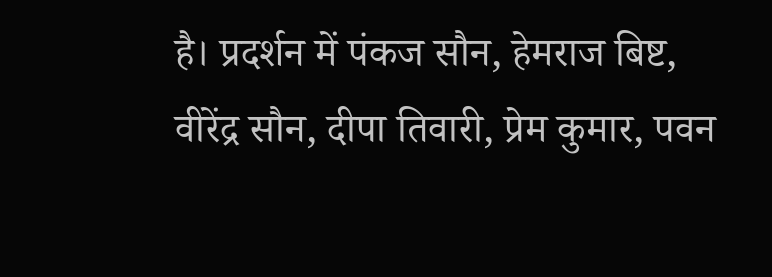है। प्रदर्शन में पंकज सौन, हेमराज बिष्ट, वीरेंद्र सौन, दीपा तिवारी, प्रेम कुमार, पवन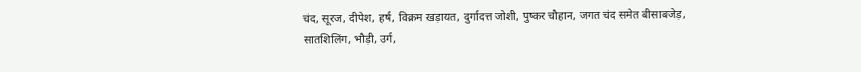चंद, सूरज, दीपेश, हर्ष, विक्रम खड़ायत, दुर्गादत्त जोशी, पुष्कर चौहान, जगत चंद समेत बीसाबजेड़, सातशिलिंग, भौड़ी, उर्ग,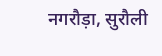नगरौड़ा, सुरौली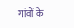गांवों के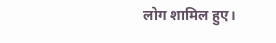लोग शामिल हुए।